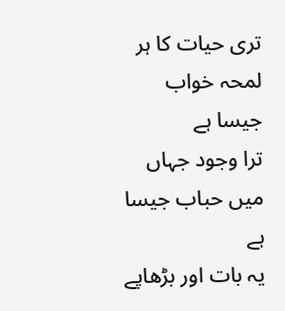تری حیات کا ہر لمحہ خواب جیسا ہے
ترا وجود جہاں میں حباب جیسا ہے
یہ بات اور بڑھاپے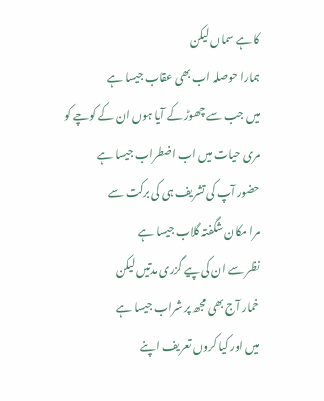کا ہے سماں لیکن
ہمارا حوصلہ اب بھی عقاب جیسا ہے
میں جب سے چھوڑ کے آیا ہوں ان کے کوچے کو
مری حیات میں اب اضطراب جیسا ہے
حضور آپ کی تشریف ہی کی برکت سے
مرا مکان شگفتہ گلاب جیسا ہے
نظر سے ان کی پیے گزری مدتیں لیکن
خمار آج بھی مجھ پر شراب جیسا ہے
میں اور کیا کروں تعریف اپنے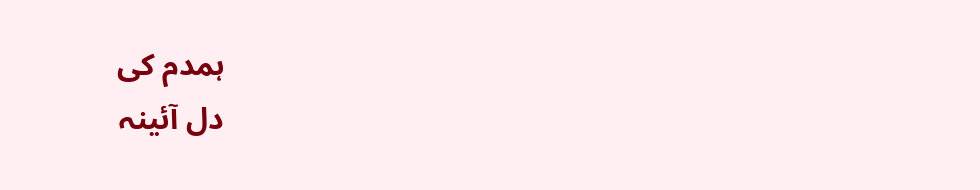ہمدم کی
دل آئینہ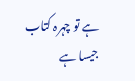ہے تو چہرہ کتاب جیسا ہے